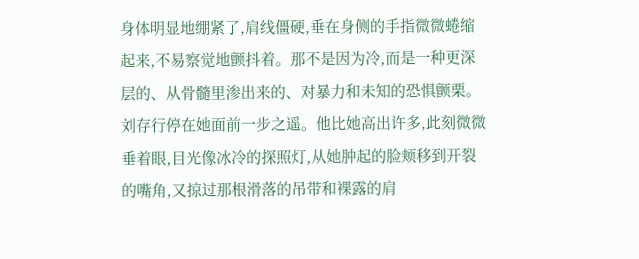身体明显地绷紧了,肩线僵硬,垂在身侧的手指微微蜷缩起来,不易察觉地颤抖着。那不是因为冷,而是一种更深层的、从骨髓里渗出来的、对暴力和未知的恐惧颤栗。
刘存行停在她面前一步之遥。他比她高出许多,此刻微微垂着眼,目光像冰冷的探照灯,从她肿起的脸颊移到开裂的嘴角,又掠过那根滑落的吊带和裸露的肩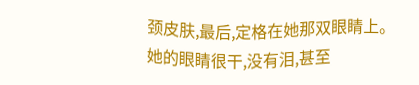颈皮肤,最后,定格在她那双眼睛上。
她的眼睛很干,没有泪,甚至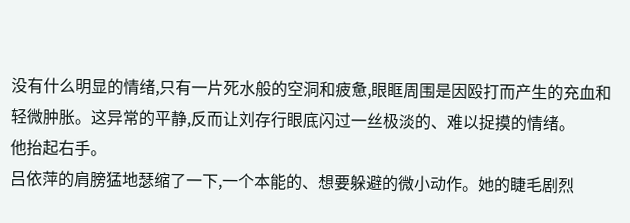没有什么明显的情绪,只有一片死水般的空洞和疲惫,眼眶周围是因殴打而产生的充血和轻微肿胀。这异常的平静,反而让刘存行眼底闪过一丝极淡的、难以捉摸的情绪。
他抬起右手。
吕依萍的肩膀猛地瑟缩了一下,一个本能的、想要躲避的微小动作。她的睫毛剧烈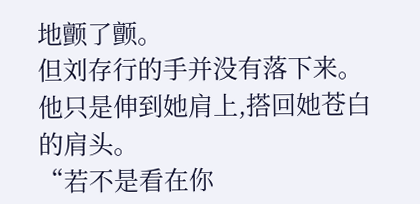地颤了颤。
但刘存行的手并没有落下来。他只是伸到她肩上,搭回她苍白的肩头。
“若不是看在你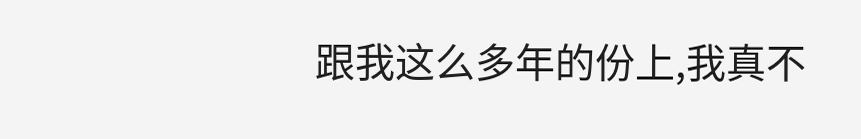跟我这么多年的份上,我真不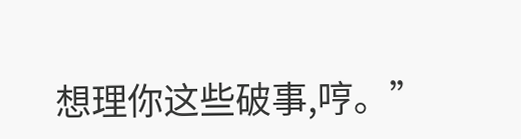想理你这些破事,哼。”